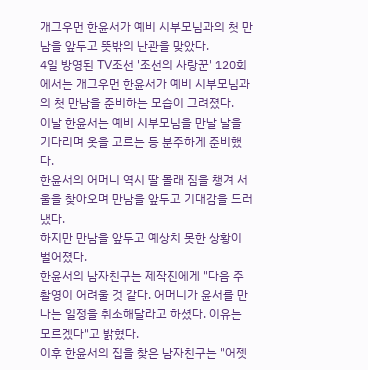개그우먼 한윤서가 예비 시부모님과의 첫 만남을 앞두고 뜻밖의 난관을 맞았다.
4일 방영된 TV조선 '조선의 사랑꾼' 120회에서는 개그우먼 한윤서가 예비 시부모님과의 첫 만남을 준비하는 모습이 그려졌다.
이날 한윤서는 예비 시부모님을 만날 날을 기다리며 옷을 고르는 등 분주하게 준비했다.
한윤서의 어머니 역시 딸 몰래 짐을 챙겨 서울을 찾아오며 만남을 앞두고 기대감을 드러냈다.
하지만 만남을 앞두고 예상치 못한 상황이 벌어졌다.
한윤서의 남자친구는 제작진에게 "다음 주 촬영이 어려울 것 같다. 어머니가 윤서를 만나는 일정을 취소해달라고 하셨다. 이유는 모르겠다"고 밝혔다.
이후 한윤서의 집을 찾은 남자친구는 "어젯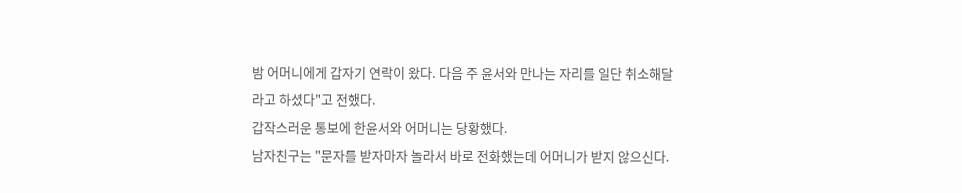밤 어머니에게 갑자기 연락이 왔다. 다음 주 윤서와 만나는 자리를 일단 취소해달라고 하셨다"고 전했다.
갑작스러운 통보에 한윤서와 어머니는 당황했다.
남자친구는 "문자를 받자마자 놀라서 바로 전화했는데 어머니가 받지 않으신다.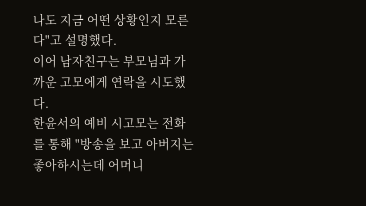나도 지금 어떤 상황인지 모른다"고 설명했다.
이어 남자친구는 부모님과 가까운 고모에게 연락을 시도했다.
한윤서의 예비 시고모는 전화를 통해 "방송을 보고 아버지는 좋아하시는데 어머니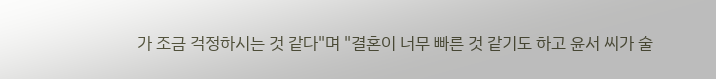가 조금 걱정하시는 것 같다"며 "결혼이 너무 빠른 것 같기도 하고 윤서 씨가 술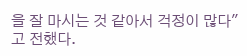을 잘 마시는 것 같아서 걱정이 많다"고 전했다.